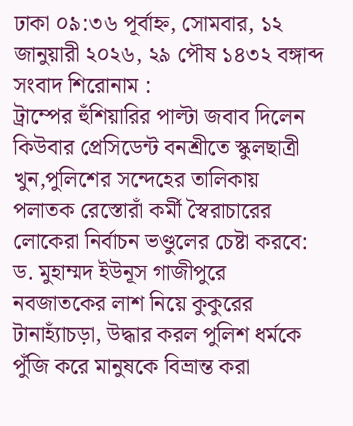ঢাকা ০৯:৩৬ পূর্বাহ্ন, সোমবার, ১২ জানুয়ারী ২০২৬, ২৯ পৌষ ১৪৩২ বঙ্গাব্দ
সংবাদ শিরোনাম :
ট্রাম্পের হুঁশিয়ারির পাল্টা জবাব দিলেন কিউবার প্রেসিডেন্ট বনশ্রীতে স্কুলছাত্রী খুন,পুলিশের সন্দেহের তালিকায় পলাতক রেস্তোরাঁ কর্মী স্বৈরাচারের লোকেরা নির্বাচন ভণ্ডুলের চেষ্টা করবে: ড. মুহাম্মদ ইউনূস গাজীপুরে নবজাতকের লাশ নিয়ে কুকুরের টানাহ্যাঁচড়া, উদ্ধার করল পুলিশ ধর্মকে পুঁজি করে মানুষকে বিভ্রান্ত করা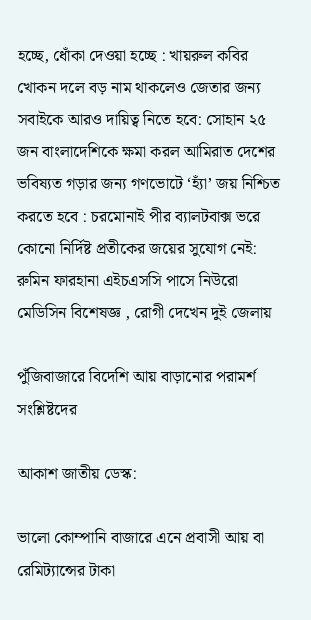হচ্ছে, ধোঁকা দেওয়া হচ্ছে : খায়রুল কবির খোকন দলে বড় নাম থাকলেও জেতার জন্য সবাইকে আরও দায়িত্ব নিতে হবে: সোহান ২৫ জন বাংলাদেশিকে ক্ষমা করল আমিরাত দেশের ভবিষ্যত গড়ার জন্য গণভোটে ‘হ্যাঁ’ জয় নিশ্চিত করতে হবে : চরমোনাই পীর ব্যালটবাক্স ভরে কোনো নির্দিষ্ট প্রতীকের জয়ের সুযোগ নেই: রুমিন ফারহানা এইচএসসি পাসে নিউরো মেডিসিন বিশেষজ্ঞ , রোগী দেখেন দুই জেলায়

পুঁজিবাজারে বিদেশি আয় বাড়ানোর পরামর্শ সংশ্লিষ্টদের

আকাশ জাতীয় ডেস্ক:

ভালো কোম্পানি বাজারে এনে প্রবাসী আয় বা রেমিট্যান্সের টাকা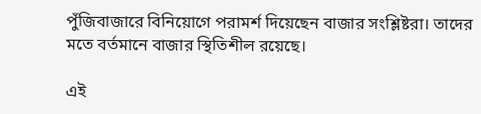পুঁজিবাজারে বিনিয়োগে পরামর্শ দিয়েছেন বাজার সংশ্লিষ্টরা। তাদের মতে বর্তমানে বাজার স্থিতিশীল রয়েছে।

এই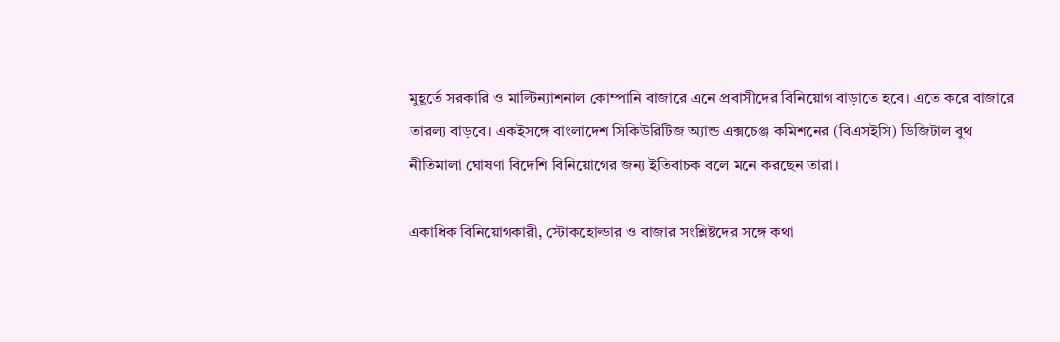মুহূর্তে সরকারি ও মাল্টিন্যাশনাল কোম্পানি বাজারে এনে প্রবাসীদের বিনিয়োগ বাড়াতে হবে। এতে করে বাজারে তারল্য বাড়বে। একইসঙ্গে বাংলাদেশ সিকিউরিটিজ অ্যান্ড এক্সচেঞ্জ কমিশনের (বিএসইসি) ডিজিটাল বুথ নীতিমালা ঘোষণা বিদেশি বিনিয়োগের জন্য ইতিবাচক বলে মনে করছেন তারা।

একাধিক বিনিয়োগকারী, স্টোকহোল্ডার ও বাজার সংশ্লিষ্টদের সঙ্গে কথা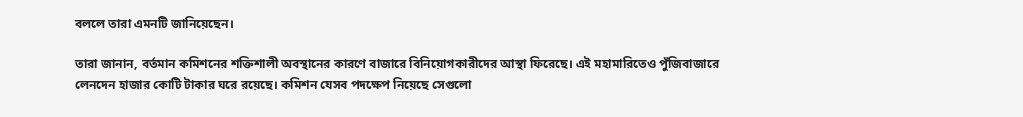বললে তারা এমনটি জানিয়েছেন।

তারা জানান, বর্তমান কমিশনের শক্তিশালী অবস্থানের কারণে বাজারে বিনিয়োগকারীদের আস্থা ফিরেছে। এই মহামারিতেও পুঁজিবাজারে লেনদেন হাজার কোটি টাকার ঘরে রয়েছে। কমিশন যেসব পদক্ষেপ নিয়েছে সেগুলো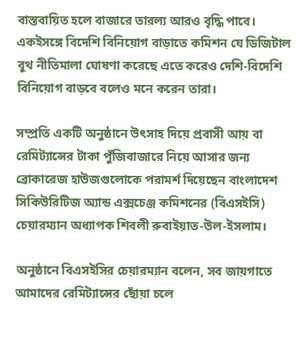বাস্তবায়িত হলে বাজারে তারল্য আরও বৃদ্ধি পাবে। একইসঙ্গে বিদেশি বিনিয়োগ বাড়াতে কমিশন যে ডিজিটাল বুথ নীতিমালা ঘোষণা করেছে এতে করেও দেশি-বিদেশি বিনিয়োগ বাড়বে বলেও মনে করেন তারা।

সম্প্রতি একটি অনুষ্ঠানে উৎসাহ দিয়ে প্রবাসী আয় বা রেমিট্যান্সের টাকা পুঁজিবাজারে নিয়ে আসার জন্য ব্রোকারেজ হাউজগুলোকে পরামর্শ দিয়েছেন বাংলাদেশ সিকিউরিটিজ অ্যান্ড এক্সচেঞ্জ কমিশনের (বিএসইসি) চেয়ারম্যান অধ্যাপক শিবলী রুবাইয়াত-উল-ইসলাম।

অনুষ্ঠানে বিএসইসির চেয়ারম্যান বলেন, সব জায়গাতে আমাদের রেমিট্যান্সের ছোঁয়া চলে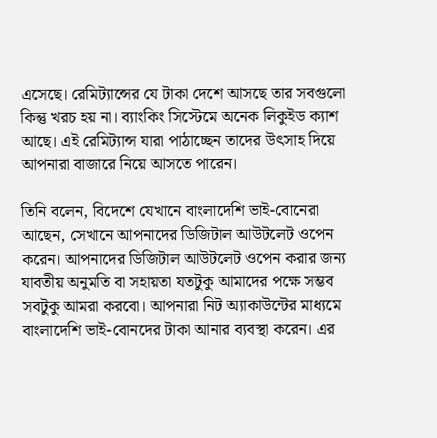এসেছে। রেমিট্যান্সের যে টাকা দেশে আসছে তার সবগুলো কিন্তু খরচ হয় না। ব্যাংকিং সিস্টেমে অনেক লিকুইড ক্যাশ আছে। এই রেমিট্যান্স যারা পাঠাচ্ছেন তাদের উৎসাহ দিয়ে আপনারা বাজারে নিয়ে আসতে পারেন।

তিনি বলেন, বিদেশে যেখানে বাংলাদেশি ভাই-বোনেরা আছেন, সেখানে আপনাদের ডিজিটাল আউটলেট ওপেন করেন। আপনাদের ডিজিটাল আউটলেট ওপেন করার জন্য যাবতীয় অনুমতি বা সহায়তা যতটুকু আমাদের পক্ষে সম্ভব সবটুকু আমরা করবো। আপনারা নিট অ্যাকাউন্টের মাধ্যমে বাংলাদেশি ভাই-বোনদের টাকা আনার ব্যবস্থা করেন। এর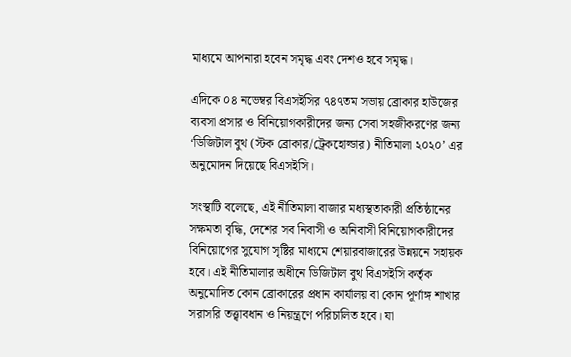মাধ্যমে আপনারা হবেন সমৃদ্ধ এবং দেশও হবে সমৃদ্ধ।

এদিকে ০৪ নভেম্বর বিএসইসির ৭৪৭তম সভায় ব্রোকার হাউজের ব্যবসা প্রসার ও বিনিয়োগকারীদের জন্য সেবা সহজীকরণের জন্য ‘ডিজিটাল বুথ (স্টক ব্রোকার/ট্রেকহোল্ডার) নীতিমালা ২০২০’ এর অনুমোদন দিয়েছে বিএসইসি।

সংস্থাটি বলেছে, এই নীতিমালা বাজার মধ্যস্থতাকারী প্রতিষ্ঠানের সক্ষমতা বৃদ্ধি, দেশের সব নিবাসী ও অনিবাসী বিনিয়োগকারীদের বিনিয়োগের সুযোগ সৃষ্টির মাধ্যমে শেয়ারবাজারের উন্নয়নে সহায়ক হবে। এই নীতিমালার অধীনে ডিজিটাল বুথ বিএসইসি কর্তৃক অনুমোদিত কোন ব্রোকারের প্রধান কার্যালয় বা কোন পূর্ণাঙ্গ শাখার সরাসরি তত্ত্বাবধান ও নিয়ন্ত্রণে পরিচালিত হবে। যা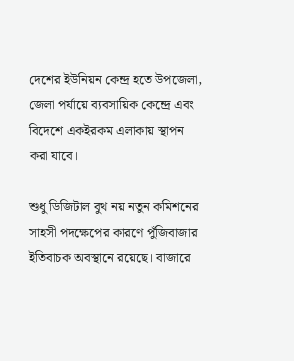দেশের ইউনিয়ন কেন্দ্র হতে উপজেলা, জেলা পর্যায়ে ব্যবসায়িক কেন্দ্রে এবং বিদেশে একইরকম এলাকায় স্থাপন করা যাবে।

শুধু ডিজিটাল বুথ নয় নতুন কমিশনের সাহসী পদক্ষেপের কারণে পুঁজিবাজার ইতিবাচক অবস্থানে রয়েছে। বাজারে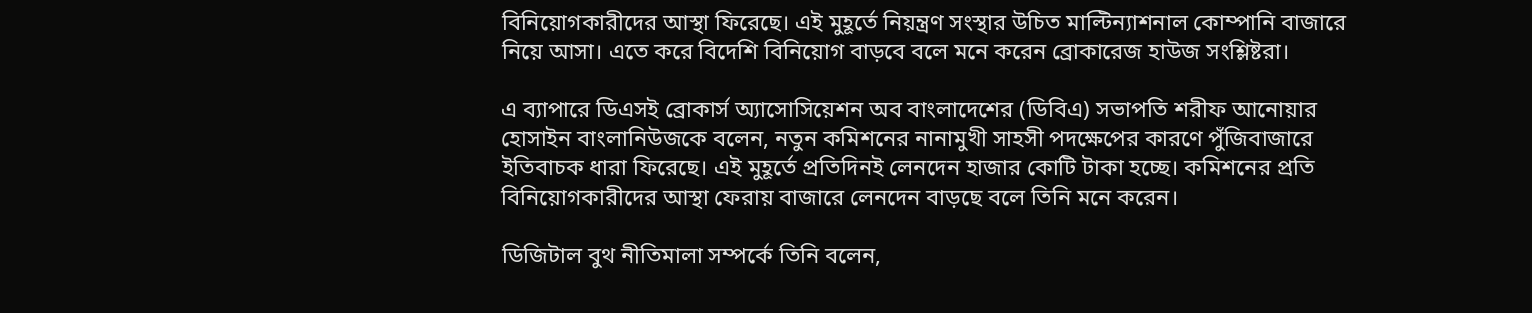বিনিয়োগকারীদের আস্থা ফিরেছে। এই মুহূর্তে নিয়ন্ত্রণ সংস্থার উচিত মাল্টিন্যাশনাল কোম্পানি বাজারে নিয়ে আসা। এতে করে বিদেশি বিনিয়োগ বাড়বে বলে মনে করেন ব্রোকারেজ হাউজ সংশ্লিষ্টরা।

এ ব্যাপারে ডিএসই ব্রোকার্স অ্যাসোসিয়েশন অব বাংলাদেশের (ডিবিএ) সভাপতি শরীফ আনোয়ার হোসাইন বাংলানিউজকে বলেন, নতুন কমিশনের নানামুখী সাহসী পদক্ষেপের কারণে পুঁজিবাজারে ইতিবাচক ধারা ফিরেছে। এই মুহূর্তে প্রতিদিনই লেনদেন হাজার কোটি টাকা হচ্ছে। কমিশনের প্রতি বিনিয়োগকারীদের আস্থা ফেরায় বাজারে লেনদেন বাড়ছে বলে তিনি মনে করেন।

ডিজিটাল বুথ নীতিমালা সম্পর্কে তিনি বলেন,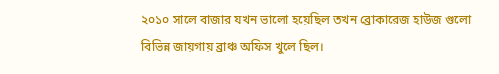২০১০ সালে বাজার যখন ভালো হয়েছিল তখন ব্রোকারেজ হাউজ গুলো বিভিন্ন জায়গায় ব্রাঞ্চ অফিস খুলে ছিল।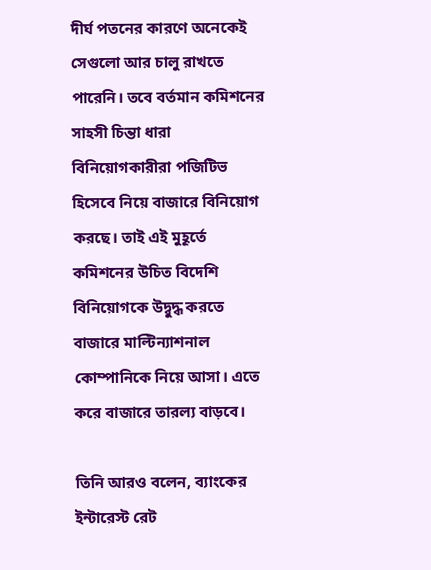দীর্ঘ পতনের কারণে অনেকেই সেগুলো আর চালু রাখতে পারেনি। তবে বর্তমান কমিশনের সাহসী চিন্তা ধারা বিনিয়োগকারীরা পজিটিভ হিসেবে নিয়ে বাজারে বিনিয়োগ করছে। তাই এই মুহূর্তে কমিশনের উচিত বিদেশি বিনিয়োগকে উদ্বুদ্ধ করতে বাজারে মাল্টিন্যাশনাল কোম্পানিকে নিয়ে আসা। এতে করে বাজারে তারল্য বাড়বে।

তিনি আরও বলেন, ব্যাংকের ইন্টারেস্ট রেট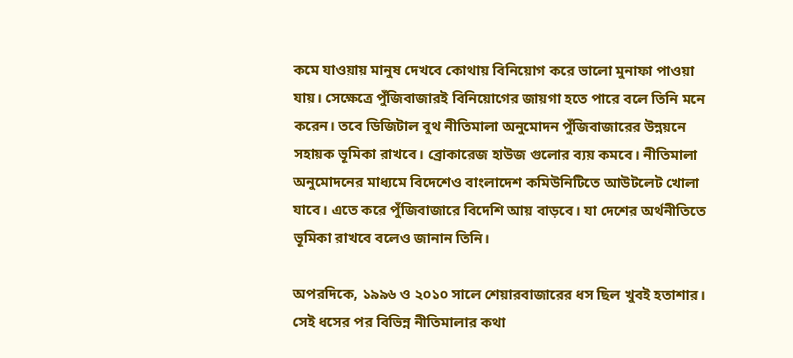কমে যাওয়ায় মানুষ দেখবে কোথায় বিনিয়োগ করে ভালো মুনাফা পাওয়া যায়। সেক্ষেত্রে পুঁজিবাজারই বিনিয়োগের জায়গা হতে পারে বলে তিনি মনে করেন। তবে ডিজিটাল বুথ নীতিমালা অনুমোদন পুঁজিবাজারের উন্নয়নে সহায়ক ভূমিকা রাখবে। ব্রোকারেজ হাউজ গুলোর ব্যয় কমবে। নীতিমালা অনুমোদনের মাধ্যমে বিদেশেও বাংলাদেশ কমিউনিটিতে আউটলেট খোলা যাবে। এতে করে পুঁজিবাজারে বিদেশি আয় বাড়বে। যা দেশের অর্থনীতিতে ভূমিকা রাখবে বলেও জানান তিনি।

অপরদিকে, ১৯৯৬ ও ২০১০ সালে শেয়ারবাজারের ধস ছিল খুবই হতাশার। সেই ধসের পর বিভিন্ন নীতিমালার কথা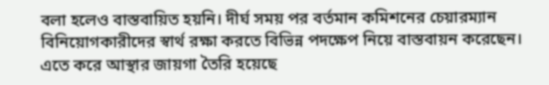বলা হলেও বাস্তবায়িত হয়নি। দীর্ঘ সময় পর বর্তমান কমিশনের চেয়ারম্যান বিনিয়োগকারীদের স্বার্থ রক্ষা করতে বিভিন্ন পদক্ষেপ নিয়ে বাস্তবায়ন করেছেন। এতে করে আস্থার জায়গা তৈরি হয়েছে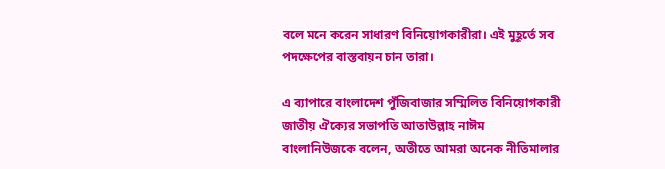বলে মনে করেন সাধারণ বিনিয়োগকারীরা। এই মুহূর্তে সব পদক্ষেপের বাস্তবায়ন চান তারা।

এ ব্যাপারে বাংলাদেশ পুঁজিবাজার সম্মিলিত বিনিয়োগকারী জাতীয় ঐক্যের সভাপতি আতাউল্লাহ নাঈম বাংলানিউজকে বলেন, অতীতে আমরা অনেক নীতিমালার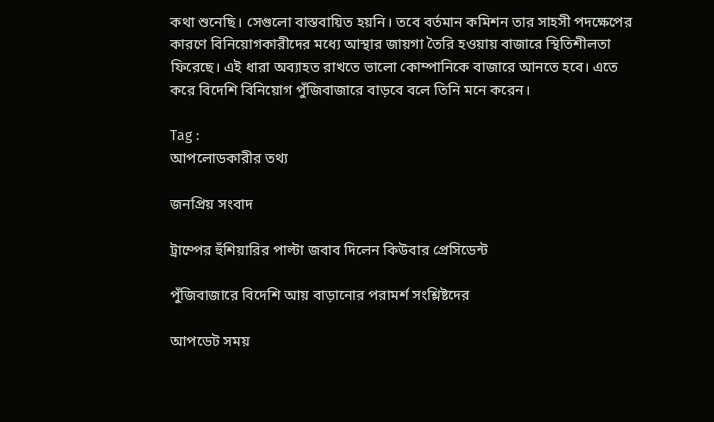কথা শুনেছি। সেগুলো বাস্তবায়িত হয়নি। তবে বর্তমান কমিশন তার সাহসী পদক্ষেপের কারণে বিনিয়োগকারীদের মধ্যে আস্থার জায়গা তৈরি হওয়ায় বাজারে স্থিতিশীলতা ফিরেছে। এই ধারা অব্যাহত রাখতে ভালো কোম্পানিকে বাজারে আনতে হবে। এতে করে বিদেশি বিনিয়োগ পুঁজিবাজারে বাড়বে বলে তিনি মনে করেন।

Tag :
আপলোডকারীর তথ্য

জনপ্রিয় সংবাদ

ট্রাম্পের হুঁশিয়ারির পাল্টা জবাব দিলেন কিউবার প্রেসিডেন্ট

পুঁজিবাজারে বিদেশি আয় বাড়ানোর পরামর্শ সংশ্লিষ্টদের

আপডেট সময়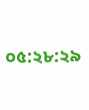০৫:২৮:২৯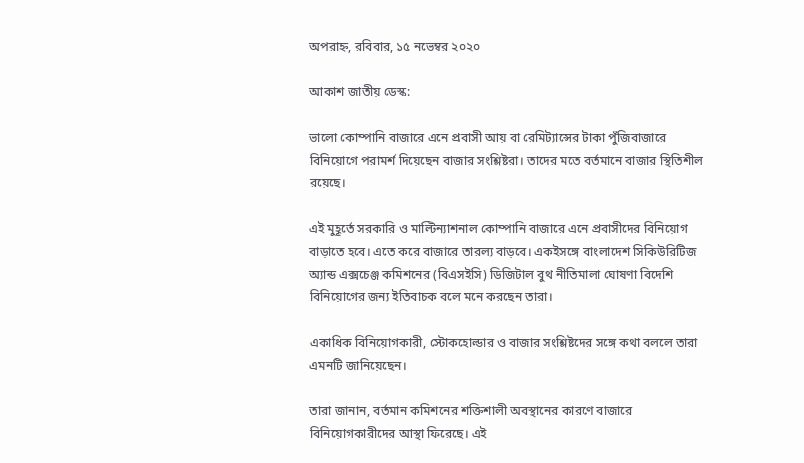অপরাহ্ন, রবিবার, ১৫ নভেম্বর ২০২০

আকাশ জাতীয় ডেস্ক:

ভালো কোম্পানি বাজারে এনে প্রবাসী আয় বা রেমিট্যান্সের টাকা পুঁজিবাজারে বিনিয়োগে পরামর্শ দিয়েছেন বাজার সংশ্লিষ্টরা। তাদের মতে বর্তমানে বাজার স্থিতিশীল রয়েছে।

এই মুহূর্তে সরকারি ও মাল্টিন্যাশনাল কোম্পানি বাজারে এনে প্রবাসীদের বিনিয়োগ বাড়াতে হবে। এতে করে বাজারে তারল্য বাড়বে। একইসঙ্গে বাংলাদেশ সিকিউরিটিজ অ্যান্ড এক্সচেঞ্জ কমিশনের (বিএসইসি) ডিজিটাল বুথ নীতিমালা ঘোষণা বিদেশি বিনিয়োগের জন্য ইতিবাচক বলে মনে করছেন তারা।

একাধিক বিনিয়োগকারী, স্টোকহোল্ডার ও বাজার সংশ্লিষ্টদের সঙ্গে কথা বললে তারা এমনটি জানিয়েছেন।

তারা জানান, বর্তমান কমিশনের শক্তিশালী অবস্থানের কারণে বাজারে বিনিয়োগকারীদের আস্থা ফিরেছে। এই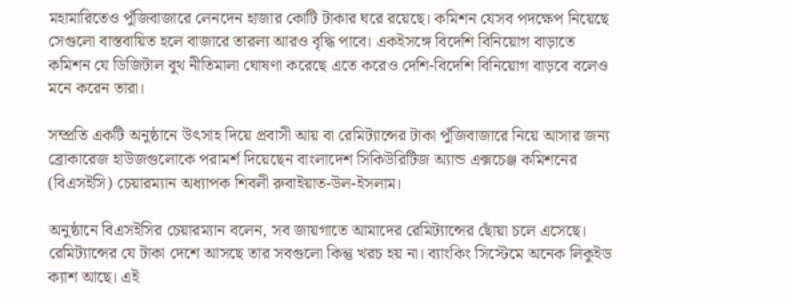মহামারিতেও পুঁজিবাজারে লেনদেন হাজার কোটি টাকার ঘরে রয়েছে। কমিশন যেসব পদক্ষেপ নিয়েছে সেগুলো বাস্তবায়িত হলে বাজারে তারল্য আরও বৃদ্ধি পাবে। একইসঙ্গে বিদেশি বিনিয়োগ বাড়াতে কমিশন যে ডিজিটাল বুথ নীতিমালা ঘোষণা করেছে এতে করেও দেশি-বিদেশি বিনিয়োগ বাড়বে বলেও মনে করেন তারা।

সম্প্রতি একটি অনুষ্ঠানে উৎসাহ দিয়ে প্রবাসী আয় বা রেমিট্যান্সের টাকা পুঁজিবাজারে নিয়ে আসার জন্য ব্রোকারেজ হাউজগুলোকে পরামর্শ দিয়েছেন বাংলাদেশ সিকিউরিটিজ অ্যান্ড এক্সচেঞ্জ কমিশনের (বিএসইসি) চেয়ারম্যান অধ্যাপক শিবলী রুবাইয়াত-উল-ইসলাম।

অনুষ্ঠানে বিএসইসির চেয়ারম্যান বলেন, সব জায়গাতে আমাদের রেমিট্যান্সের ছোঁয়া চলে এসেছে। রেমিট্যান্সের যে টাকা দেশে আসছে তার সবগুলো কিন্তু খরচ হয় না। ব্যাংকিং সিস্টেমে অনেক লিকুইড ক্যাশ আছে। এই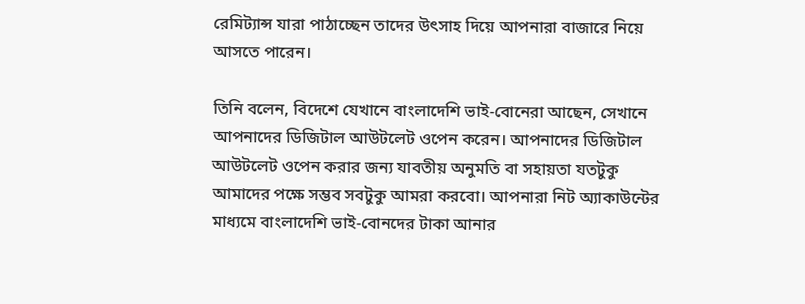রেমিট্যান্স যারা পাঠাচ্ছেন তাদের উৎসাহ দিয়ে আপনারা বাজারে নিয়ে আসতে পারেন।

তিনি বলেন, বিদেশে যেখানে বাংলাদেশি ভাই-বোনেরা আছেন, সেখানে আপনাদের ডিজিটাল আউটলেট ওপেন করেন। আপনাদের ডিজিটাল আউটলেট ওপেন করার জন্য যাবতীয় অনুমতি বা সহায়তা যতটুকু আমাদের পক্ষে সম্ভব সবটুকু আমরা করবো। আপনারা নিট অ্যাকাউন্টের মাধ্যমে বাংলাদেশি ভাই-বোনদের টাকা আনার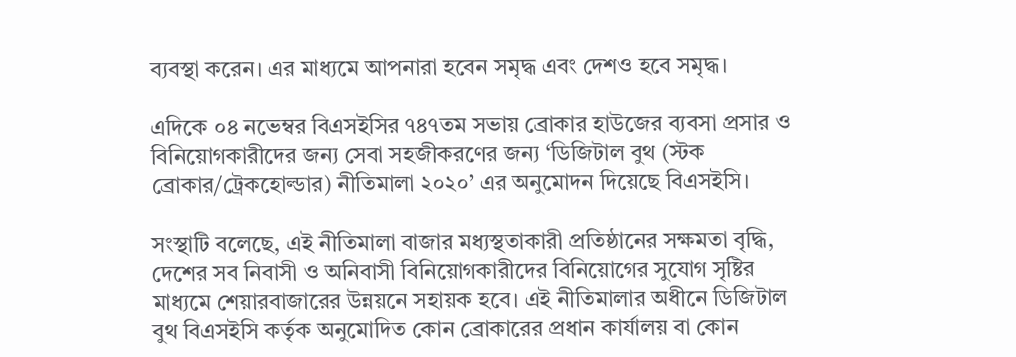ব্যবস্থা করেন। এর মাধ্যমে আপনারা হবেন সমৃদ্ধ এবং দেশও হবে সমৃদ্ধ।

এদিকে ০৪ নভেম্বর বিএসইসির ৭৪৭তম সভায় ব্রোকার হাউজের ব্যবসা প্রসার ও বিনিয়োগকারীদের জন্য সেবা সহজীকরণের জন্য ‘ডিজিটাল বুথ (স্টক ব্রোকার/ট্রেকহোল্ডার) নীতিমালা ২০২০’ এর অনুমোদন দিয়েছে বিএসইসি।

সংস্থাটি বলেছে, এই নীতিমালা বাজার মধ্যস্থতাকারী প্রতিষ্ঠানের সক্ষমতা বৃদ্ধি, দেশের সব নিবাসী ও অনিবাসী বিনিয়োগকারীদের বিনিয়োগের সুযোগ সৃষ্টির মাধ্যমে শেয়ারবাজারের উন্নয়নে সহায়ক হবে। এই নীতিমালার অধীনে ডিজিটাল বুথ বিএসইসি কর্তৃক অনুমোদিত কোন ব্রোকারের প্রধান কার্যালয় বা কোন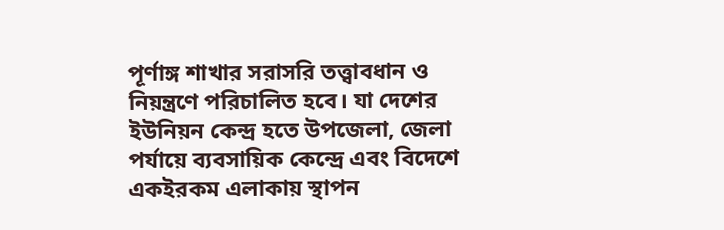পূর্ণাঙ্গ শাখার সরাসরি তত্ত্বাবধান ও নিয়ন্ত্রণে পরিচালিত হবে। যা দেশের ইউনিয়ন কেন্দ্র হতে উপজেলা, জেলা পর্যায়ে ব্যবসায়িক কেন্দ্রে এবং বিদেশে একইরকম এলাকায় স্থাপন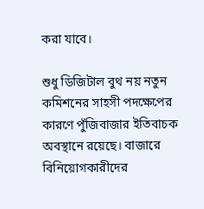করা যাবে।

শুধু ডিজিটাল বুথ নয় নতুন কমিশনের সাহসী পদক্ষেপের কারণে পুঁজিবাজার ইতিবাচক অবস্থানে রয়েছে। বাজারে বিনিয়োগকারীদের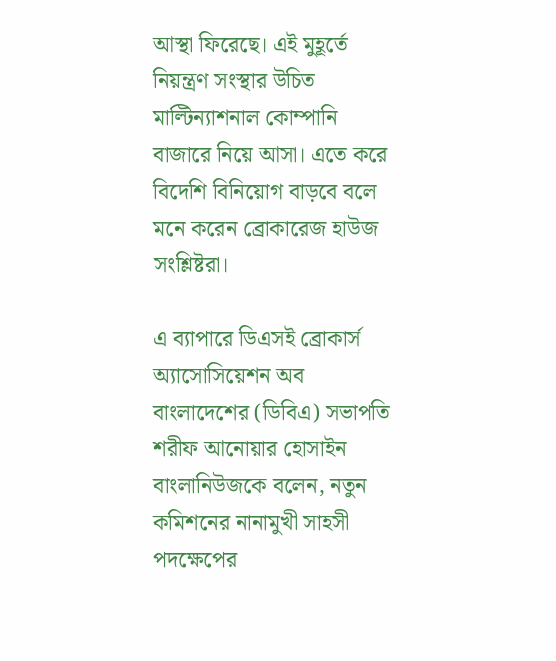আস্থা ফিরেছে। এই মুহূর্তে নিয়ন্ত্রণ সংস্থার উচিত মাল্টিন্যাশনাল কোম্পানি বাজারে নিয়ে আসা। এতে করে বিদেশি বিনিয়োগ বাড়বে বলে মনে করেন ব্রোকারেজ হাউজ সংশ্লিষ্টরা।

এ ব্যাপারে ডিএসই ব্রোকার্স অ্যাসোসিয়েশন অব বাংলাদেশের (ডিবিএ) সভাপতি শরীফ আনোয়ার হোসাইন বাংলানিউজকে বলেন, নতুন কমিশনের নানামুখী সাহসী পদক্ষেপের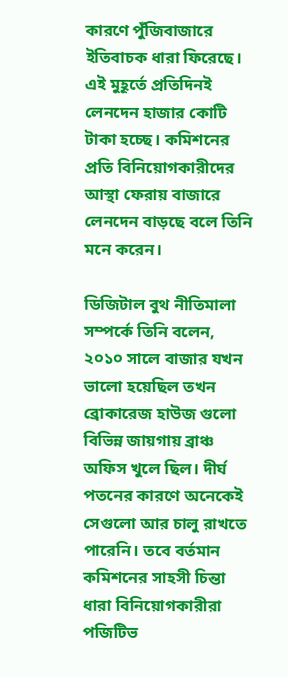কারণে পুঁজিবাজারে ইতিবাচক ধারা ফিরেছে। এই মুহূর্তে প্রতিদিনই লেনদেন হাজার কোটি টাকা হচ্ছে। কমিশনের প্রতি বিনিয়োগকারীদের আস্থা ফেরায় বাজারে লেনদেন বাড়ছে বলে তিনি মনে করেন।

ডিজিটাল বুথ নীতিমালা সম্পর্কে তিনি বলেন, ২০১০ সালে বাজার যখন ভালো হয়েছিল তখন ব্রোকারেজ হাউজ গুলো বিভিন্ন জায়গায় ব্রাঞ্চ অফিস খুলে ছিল। দীর্ঘ পতনের কারণে অনেকেই সেগুলো আর চালু রাখতে পারেনি। তবে বর্তমান কমিশনের সাহসী চিন্তা ধারা বিনিয়োগকারীরা পজিটিভ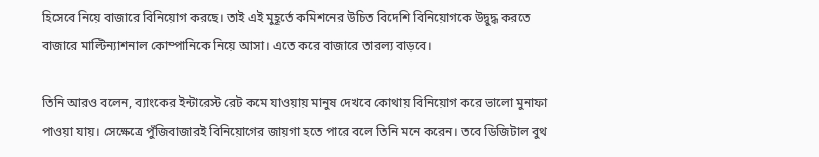হিসেবে নিয়ে বাজারে বিনিয়োগ করছে। তাই এই মুহূর্তে কমিশনের উচিত বিদেশি বিনিয়োগকে উদ্বুদ্ধ করতে বাজারে মাল্টিন্যাশনাল কোম্পানিকে নিয়ে আসা। এতে করে বাজারে তারল্য বাড়বে।

তিনি আরও বলেন, ব্যাংকের ইন্টারেস্ট রেট কমে যাওয়ায় মানুষ দেখবে কোথায় বিনিয়োগ করে ভালো মুনাফা পাওয়া যায়। সেক্ষেত্রে পুঁজিবাজারই বিনিয়োগের জায়গা হতে পারে বলে তিনি মনে করেন। তবে ডিজিটাল বুথ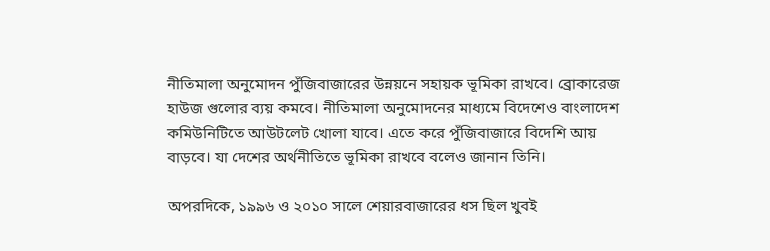নীতিমালা অনুমোদন পুঁজিবাজারের উন্নয়নে সহায়ক ভূমিকা রাখবে। ব্রোকারেজ হাউজ গুলোর ব্যয় কমবে। নীতিমালা অনুমোদনের মাধ্যমে বিদেশেও বাংলাদেশ কমিউনিটিতে আউটলেট খোলা যাবে। এতে করে পুঁজিবাজারে বিদেশি আয় বাড়বে। যা দেশের অর্থনীতিতে ভূমিকা রাখবে বলেও জানান তিনি।

অপরদিকে, ১৯৯৬ ও ২০১০ সালে শেয়ারবাজারের ধস ছিল খুবই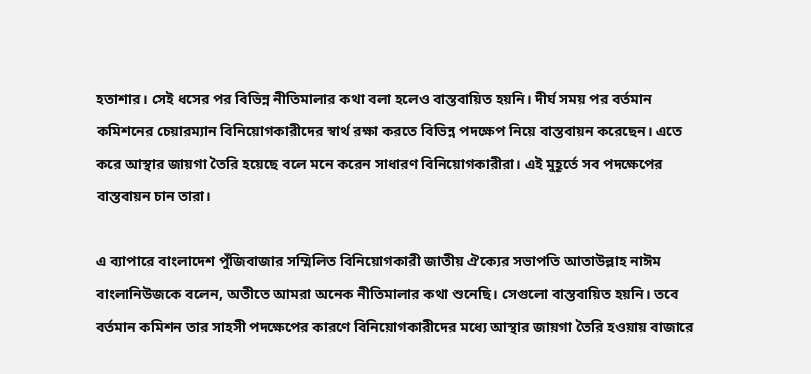হতাশার। সেই ধসের পর বিভিন্ন নীতিমালার কথা বলা হলেও বাস্তবায়িত হয়নি। দীর্ঘ সময় পর বর্তমান কমিশনের চেয়ারম্যান বিনিয়োগকারীদের স্বার্থ রক্ষা করতে বিভিন্ন পদক্ষেপ নিয়ে বাস্তবায়ন করেছেন। এতে করে আস্থার জায়গা তৈরি হয়েছে বলে মনে করেন সাধারণ বিনিয়োগকারীরা। এই মুহূর্তে সব পদক্ষেপের বাস্তবায়ন চান তারা।

এ ব্যাপারে বাংলাদেশ পুঁজিবাজার সম্মিলিত বিনিয়োগকারী জাতীয় ঐক্যের সভাপতি আতাউল্লাহ নাঈম বাংলানিউজকে বলেন, অতীতে আমরা অনেক নীতিমালার কথা শুনেছি। সেগুলো বাস্তবায়িত হয়নি। তবে বর্তমান কমিশন তার সাহসী পদক্ষেপের কারণে বিনিয়োগকারীদের মধ্যে আস্থার জায়গা তৈরি হওয়ায় বাজারে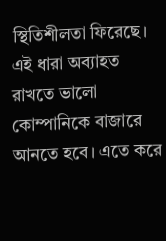স্থিতিশীলতা ফিরেছে। এই ধারা অব্যাহত রাখতে ভালো কোম্পানিকে বাজারে আনতে হবে। এতে করে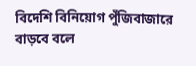বিদেশি বিনিয়োগ পুঁজিবাজারে বাড়বে বলে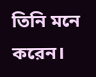তিনি মনে করেন।